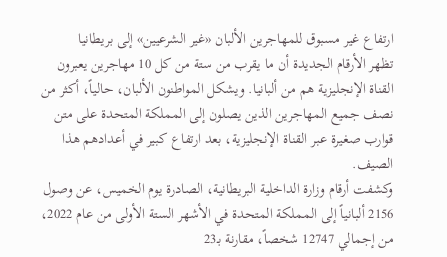ارتفاع غير مسبوق للمهاجرين الألبان «غير الشرعيين» إلى بريطانيا
تظهر الأرقام الجديدة أن ما يقرب من ستة من كل 10 مهاجرين يعبرون القناة الإنجليزية هم من ألبانيا. ويشكل المواطنون الألبان، حالياً، أكثر من نصف جميع المهاجرين الذين يصلون إلى المملكة المتحدة على متن قوارب صغيرة عبر القناة الإنجليزية، بعد ارتفاع كبير في أعدادهم هذا الصيف.
وكشفت أرقام وزارة الداخلية البريطانية، الصادرة يوم الخميس، عن وصول 2156 ألبانياً إلى المملكة المتحدة في الأشهر الستة الأولى من عام 2022، من إجمالي 12747 شخصاً، مقارنة بـ23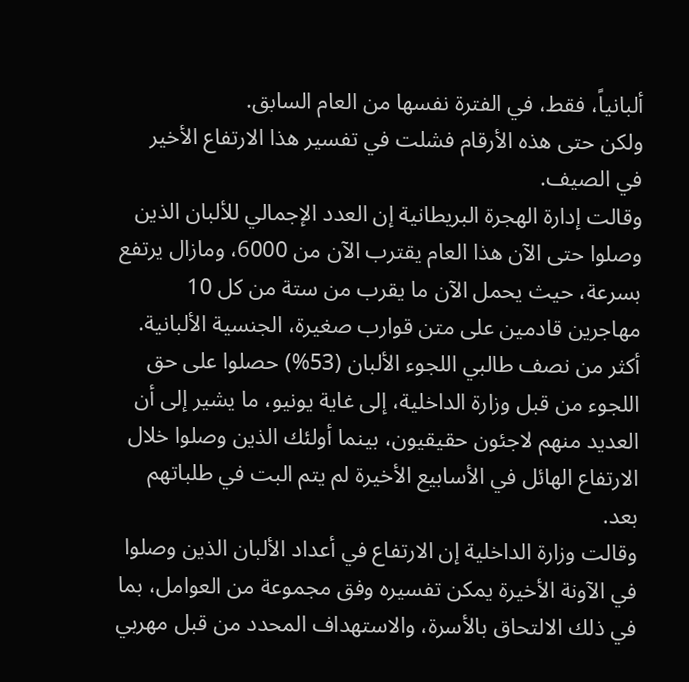ألبانياً، فقط، في الفترة نفسها من العام السابق.
ولكن حتى هذه الأرقام فشلت في تفسير هذا الارتفاع الأخير في الصيف.
وقالت إدارة الهجرة البريطانية إن العدد الإجمالي للألبان الذين وصلوا حتى الآن هذا العام يقترب الآن من 6000، ومازال يرتفع بسرعة، حيث يحمل الآن ما يقرب من ستة من كل 10 مهاجرين قادمين على متن قوارب صغيرة، الجنسية الألبانية.
أكثر من نصف طالبي اللجوء الألبان (53%) حصلوا على حق اللجوء من قبل وزارة الداخلية، إلى غاية يونيو، ما يشير إلى أن العديد منهم لاجئون حقيقيون، بينما أولئك الذين وصلوا خلال الارتفاع الهائل في الأسابيع الأخيرة لم يتم البت في طلباتهم بعد.
وقالت وزارة الداخلية إن الارتفاع في أعداد الألبان الذين وصلوا في الآونة الأخيرة يمكن تفسيره وفق مجموعة من العوامل، بما في ذلك الالتحاق بالأسرة، والاستهداف المحدد من قبل مهربي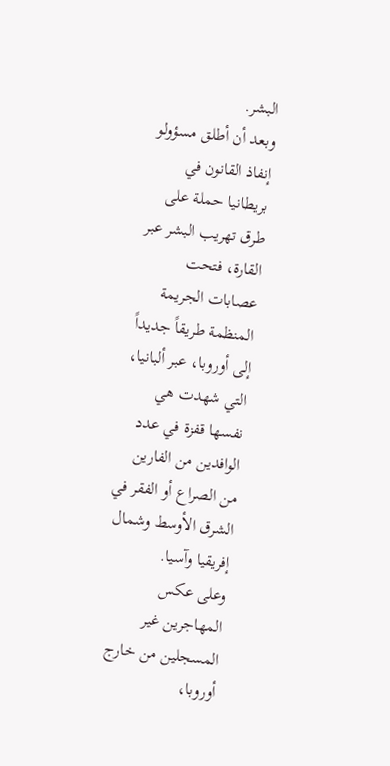البشر.
وبعد أن أطلق مسؤولو إنفاذ القانون في بريطانيا حملة على طرق تهريب البشر عبر القارة، فتحت عصابات الجريمة المنظمة طريقاً جديداً إلى أوروبا، عبر ألبانيا، التي شهدت هي نفسها قفزة في عدد الوافدين من الفارين من الصراع أو الفقر في الشرق الأوسط وشمال إفريقيا وآسيا.
وعلى عكس المهاجرين غير المسجلين من خارج أوروبا،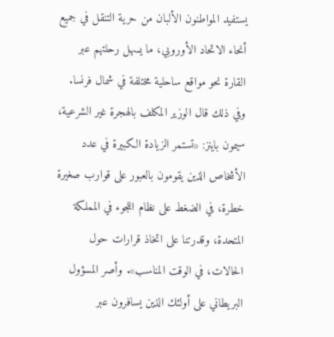يستفيد المواطنون الألبان من حرية التنقل في جميع أنحاء الاتحاد الأوروبي، ما يسهل رحلتهم عبر القارة نحو مواقع ساحلية مختلفة في شمال فرنسا.
وفي ذلك قال الوزير المكلف بالهجرة غير الشرعية، سيمون باينز: «تستمر الزيادة الكبيرة في عدد الأشخاص الذين يقومون بالعبور على قوارب صغيرة خطرة، في الضغط على نظام اللجوء في المملكة المتحدة، وقدرتنا على اتخاذ قرارات حول الحالات، في الوقت المناسب». وأصر المسؤول البريطاني على أولئك الذين يسافرون عبر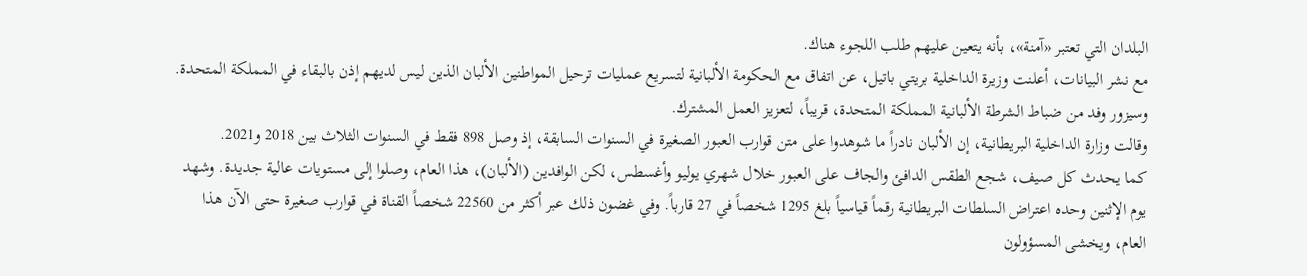البلدان التي تعتبر «آمنة»، بأنه يتعين عليهم طلب اللجوء هناك.
مع نشر البيانات، أعلنت وزيرة الداخلية بريتي باتيل، عن اتفاق مع الحكومة الألبانية لتسريع عمليات ترحيل المواطنين الألبان الذين ليس لديهم إذن بالبقاء في المملكة المتحدة. وسيزور وفد من ضباط الشرطة الألبانية المملكة المتحدة، قريباً، لتعزيز العمل المشترك.
وقالت وزارة الداخلية البريطانية، إن الألبان نادراً ما شوهدوا على متن قوارب العبور الصغيرة في السنوات السابقة، إذ وصل 898 فقط في السنوات الثلاث بين 2018 و2021.
كما يحدث كل صيف، شجع الطقس الدافئ والجاف على العبور خلال شهري يوليو وأغسطس، لكن الوافدين (الألبان)، هذا العام، وصلوا إلى مستويات عالية جديدة. وشهد يوم الإثنين وحده اعتراض السلطات البريطانية رقماً قياسياً بلغ 1295 شخصاً في 27 قارباً. وفي غضون ذلك عبر أكثر من 22560 شخصاً القناة في قوارب صغيرة حتى الآن هذا العام، ويخشى المسؤولون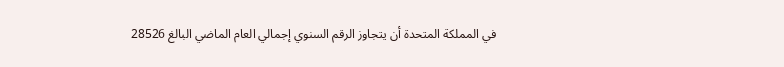في المملكة المتحدة أن يتجاوز الرقم السنوي إجمالي العام الماضي البالغ 28526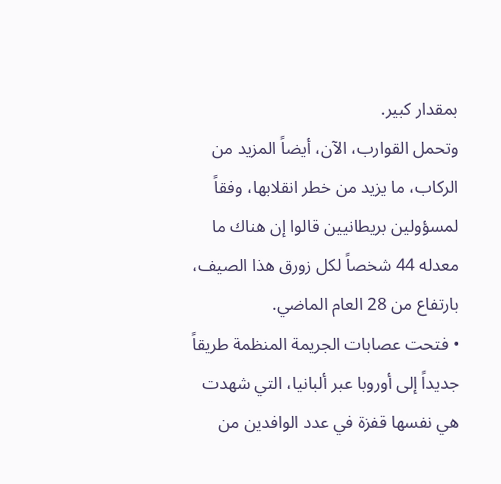بمقدار كبير.
وتحمل القوارب، الآن، أيضاً المزيد من الركاب، ما يزيد من خطر انقلابها، وفقاً لمسؤولين بريطانيين قالوا إن هناك ما معدله 44 شخصاً لكل زورق هذا الصيف، بارتفاع من 28 العام الماضي.
• فتحت عصابات الجريمة المنظمة طريقاً جديداً إلى أوروبا عبر ألبانيا، التي شهدت هي نفسها قفزة في عدد الوافدين من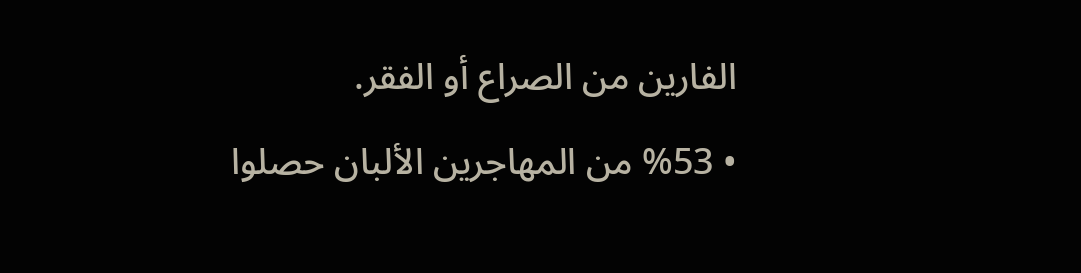الفارين من الصراع أو الفقر.
• %53 من المهاجرين الألبان حصلوا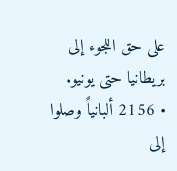على حق اللجوء إلى بريطانيا حتى يونيو.
• 2156 ألبانياً وصلوا إلى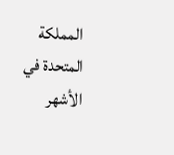المملكة المتحدة في الأشهر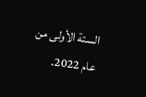الستة الأولى من عام 2022.